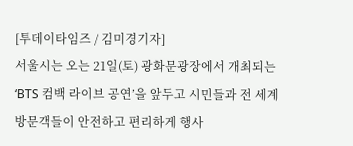[투데이타임즈 / 김미경기자]
서울시는 오는 21일(토) 광화문광장에서 개최되는 ‘BTS 컴백 라이브 공연’을 앞두고 시민들과 전 세계 방문객들이 안전하고 편리하게 행사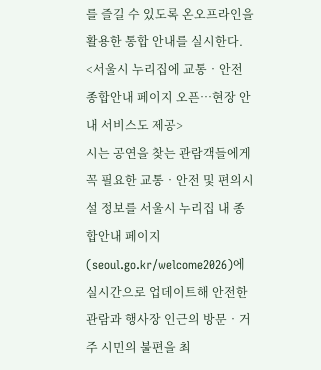를 즐길 수 있도록 온오프라인을 활용한 통합 안내를 실시한다.
<서울시 누리집에 교통‧안전 종합안내 페이지 오픈…현장 안내 서비스도 제공>
시는 공연을 찾는 관람객들에게 꼭 필요한 교통‧안전 및 편의시설 정보를 서울시 누리집 내 종합안내 페이지(seoul.go.kr/welcome2026)에 실시간으로 업데이트해 안전한 관람과 행사장 인근의 방문‧거주 시민의 불편을 최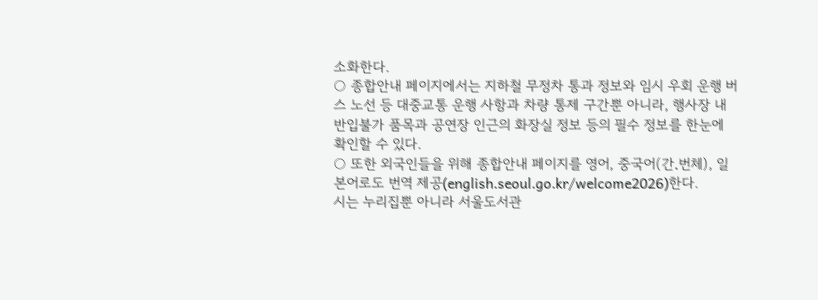소화한다.
○ 종합안내 페이지에서는 지하철 무정차 통과 정보와 임시 우회 운행 버스 노선 등 대중교통 운행 사항과 차량 통제 구간뿐 아니라, 행사장 내 반입불가 품목과 공연장 인근의 화장실 정보 등의 필수 정보를 한눈에 확인할 수 있다.
○ 또한 외국인들을 위해 종합안내 페이지를 영어, 중국어(간․번체), 일본어로도 번역 제공(english.seoul.go.kr/welcome2026)한다.
시는 누리집뿐 아니라 서울도서관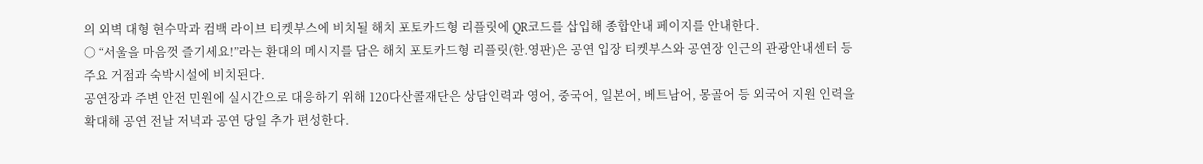의 외벽 대형 현수막과 컴백 라이브 티켓부스에 비치될 해치 포토카드형 리플릿에 QR코드를 삽입해 종합안내 페이지를 안내한다.
○ “서울을 마음껏 즐기세요!”라는 환대의 메시지를 담은 해치 포토카드형 리플릿(한․영판)은 공연 입장 티켓부스와 공연장 인근의 관광안내센터 등 주요 거점과 숙박시설에 비치된다.
공연장과 주변 안전 민원에 실시간으로 대응하기 위해 120다산콜재단은 상담인력과 영어, 중국어, 일본어, 베트남어, 몽골어 등 외국어 지원 인력을 확대해 공연 전날 저녁과 공연 당일 추가 편성한다.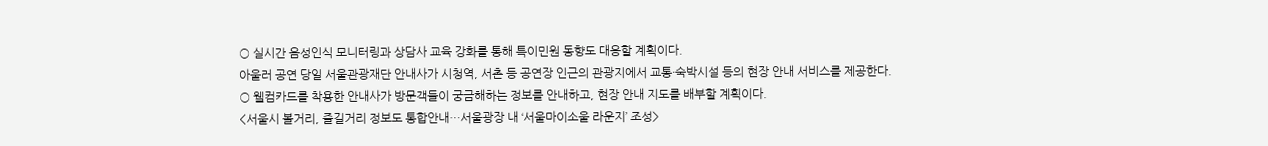○ 실시간 음성인식 모니터링과 상담사 교육 강화를 통해 특이민원 동향도 대응할 계획이다.
아울러 공연 당일 서울관광재단 안내사가 시청역, 서촌 등 공연장 인근의 관광지에서 교통·숙박시설 등의 현장 안내 서비스를 제공한다.
○ 웰컴카드를 착용한 안내사가 방문객들이 궁금해하는 정보를 안내하고, 현장 안내 지도를 배부할 계획이다.
<서울시 볼거리, 즐길거리 정보도 통합안내…서울광장 내 ‘서울마이소울 라운지’ 조성>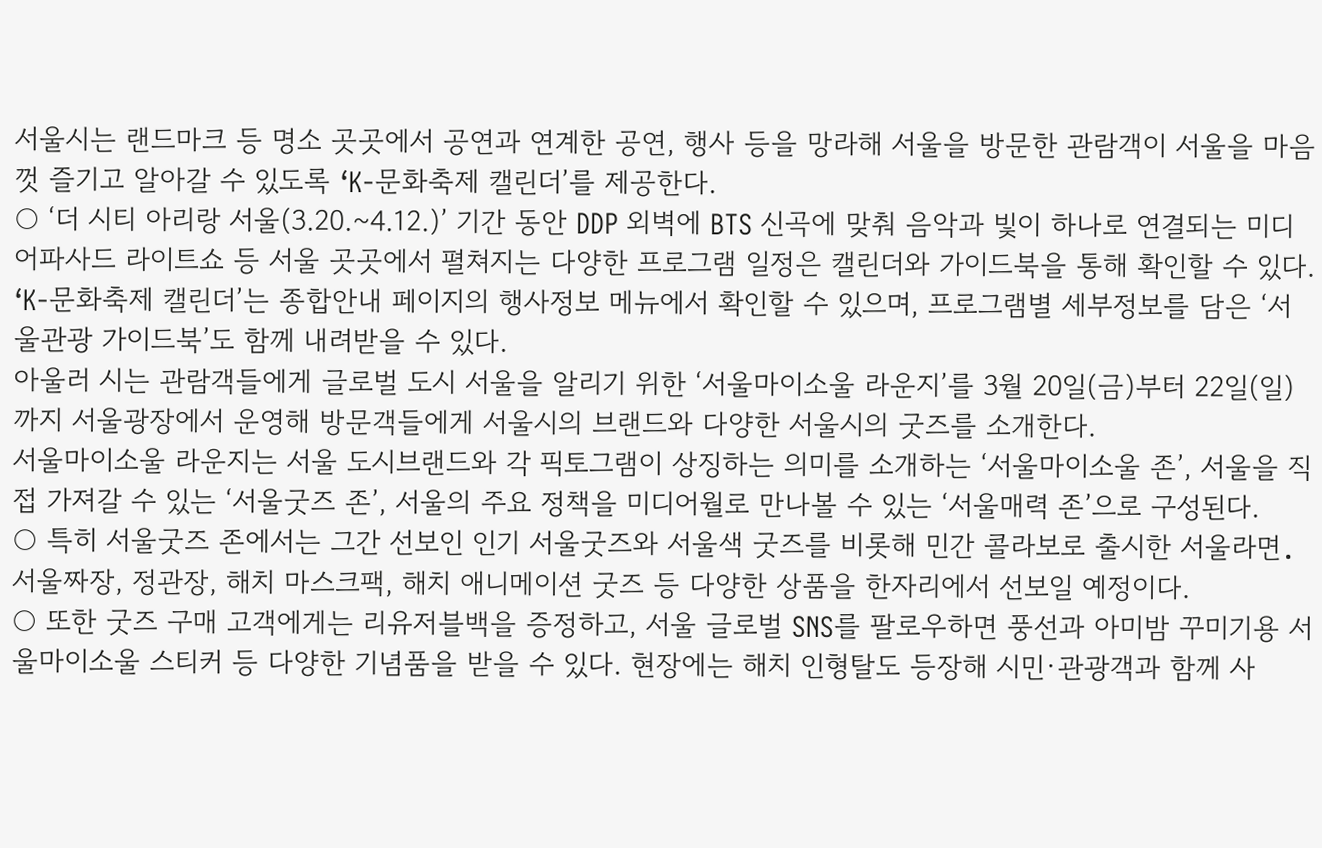서울시는 랜드마크 등 명소 곳곳에서 공연과 연계한 공연, 행사 등을 망라해 서울을 방문한 관람객이 서울을 마음껏 즐기고 알아갈 수 있도록 ‘K-문화축제 캘린더’를 제공한다.
○ ‘더 시티 아리랑 서울(3.20.~4.12.)’ 기간 동안 DDP 외벽에 BTS 신곡에 맞춰 음악과 빛이 하나로 연결되는 미디어파사드 라이트쇼 등 서울 곳곳에서 펼쳐지는 다양한 프로그램 일정은 캘린더와 가이드북을 통해 확인할 수 있다.
‘K-문화축제 캘린더’는 종합안내 페이지의 행사정보 메뉴에서 확인할 수 있으며, 프로그램별 세부정보를 담은 ‘서울관광 가이드북’도 함께 내려받을 수 있다.
아울러 시는 관람객들에게 글로벌 도시 서울을 알리기 위한 ‘서울마이소울 라운지’를 3월 20일(금)부터 22일(일)까지 서울광장에서 운영해 방문객들에게 서울시의 브랜드와 다양한 서울시의 굿즈를 소개한다.
서울마이소울 라운지는 서울 도시브랜드와 각 픽토그램이 상징하는 의미를 소개하는 ‘서울마이소울 존’, 서울을 직접 가져갈 수 있는 ‘서울굿즈 존’, 서울의 주요 정책을 미디어월로 만나볼 수 있는 ‘서울매력 존’으로 구성된다.
○ 특히 서울굿즈 존에서는 그간 선보인 인기 서울굿즈와 서울색 굿즈를 비롯해 민간 콜라보로 출시한 서울라면․서울짜장, 정관장, 해치 마스크팩, 해치 애니메이션 굿즈 등 다양한 상품을 한자리에서 선보일 예정이다.
○ 또한 굿즈 구매 고객에게는 리유저블백을 증정하고, 서울 글로벌 SNS를 팔로우하면 풍선과 아미밤 꾸미기용 서울마이소울 스티커 등 다양한 기념품을 받을 수 있다. 현장에는 해치 인형탈도 등장해 시민·관광객과 함께 사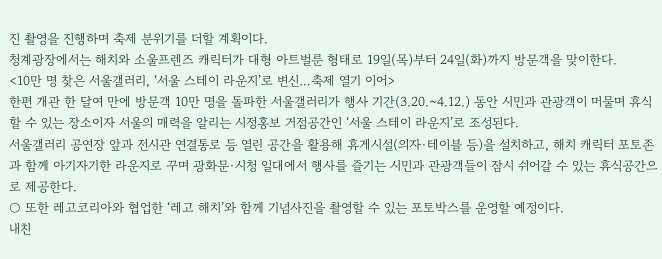진 촬영을 진행하며 축제 분위기를 더할 계획이다.
청계광장에서는 해치와 소울프렌즈 캐릭터가 대형 아트벌룬 형태로 19일(목)부터 24일(화)까지 방문객을 맞이한다.
<10만 명 찾은 서울갤러리, ‘서울 스테이 라운지’로 변신…축제 열기 이어>
한편 개관 한 달여 만에 방문객 10만 명을 돌파한 서울갤러리가 행사 기간(3.20.~4.12.) 동안 시민과 관광객이 머물며 휴식할 수 있는 장소이자 서울의 매력을 알리는 시정홍보 거점공간인 ‘서울 스테이 라운지’로 조성된다.
서울갤러리 공연장 앞과 전시관 연결통로 등 열린 공간을 활용해 휴게시설(의자·테이블 등)을 설치하고, 해치 캐릭터 포토존과 함께 아기자기한 라운지로 꾸며 광화문·시청 일대에서 행사를 즐기는 시민과 관광객들이 잠시 쉬어갈 수 있는 휴식공간으로 제공한다.
○ 또한 레고코리아와 협업한 ‘레고 해치’와 함께 기념사진을 촬영할 수 있는 포토박스를 운영할 예정이다.
내친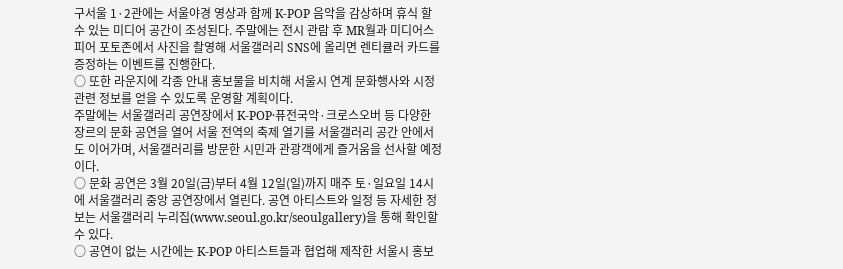구서울 1·2관에는 서울야경 영상과 함께 K-POP 음악을 감상하며 휴식 할 수 있는 미디어 공간이 조성된다. 주말에는 전시 관람 후 MR월과 미디어스피어 포토존에서 사진을 촬영해 서울갤러리 SNS에 올리면 렌티큘러 카드를 증정하는 이벤트를 진행한다.
○ 또한 라운지에 각종 안내 홍보물을 비치해 서울시 연계 문화행사와 시정 관련 정보를 얻을 수 있도록 운영할 계획이다.
주말에는 서울갤러리 공연장에서 K-POP·퓨전국악·크로스오버 등 다양한 장르의 문화 공연을 열어 서울 전역의 축제 열기를 서울갤러리 공간 안에서도 이어가며, 서울갤러리를 방문한 시민과 관광객에게 즐거움을 선사할 예정이다.
○ 문화 공연은 3월 20일(금)부터 4월 12일(일)까지 매주 토·일요일 14시에 서울갤러리 중앙 공연장에서 열린다. 공연 아티스트와 일정 등 자세한 정보는 서울갤러리 누리집(www.seoul.go.kr/seoulgallery)을 통해 확인할 수 있다.
○ 공연이 없는 시간에는 K-POP 아티스트들과 협업해 제작한 서울시 홍보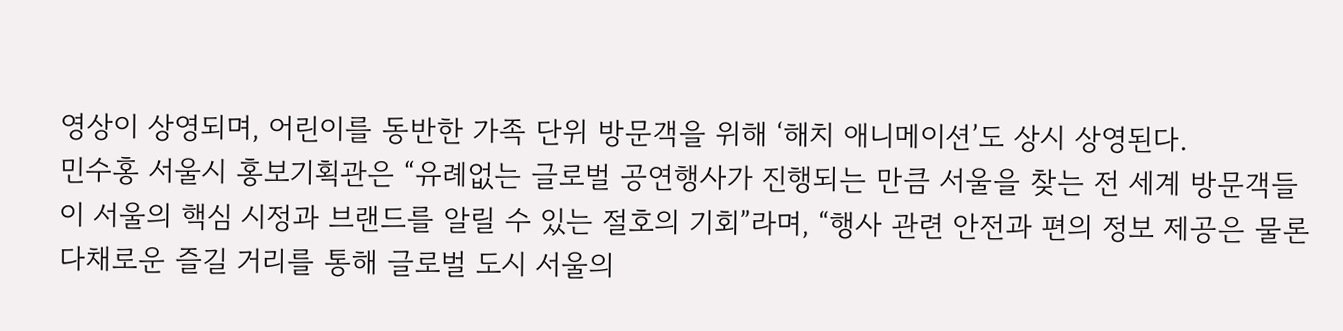영상이 상영되며, 어린이를 동반한 가족 단위 방문객을 위해 ‘해치 애니메이션’도 상시 상영된다.
민수홍 서울시 홍보기획관은 “유례없는 글로벌 공연행사가 진행되는 만큼 서울을 찾는 전 세계 방문객들이 서울의 핵심 시정과 브랜드를 알릴 수 있는 절호의 기회”라며, “행사 관련 안전과 편의 정보 제공은 물론 다채로운 즐길 거리를 통해 글로벌 도시 서울의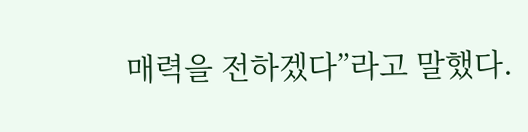매력을 전하겠다”라고 말했다.